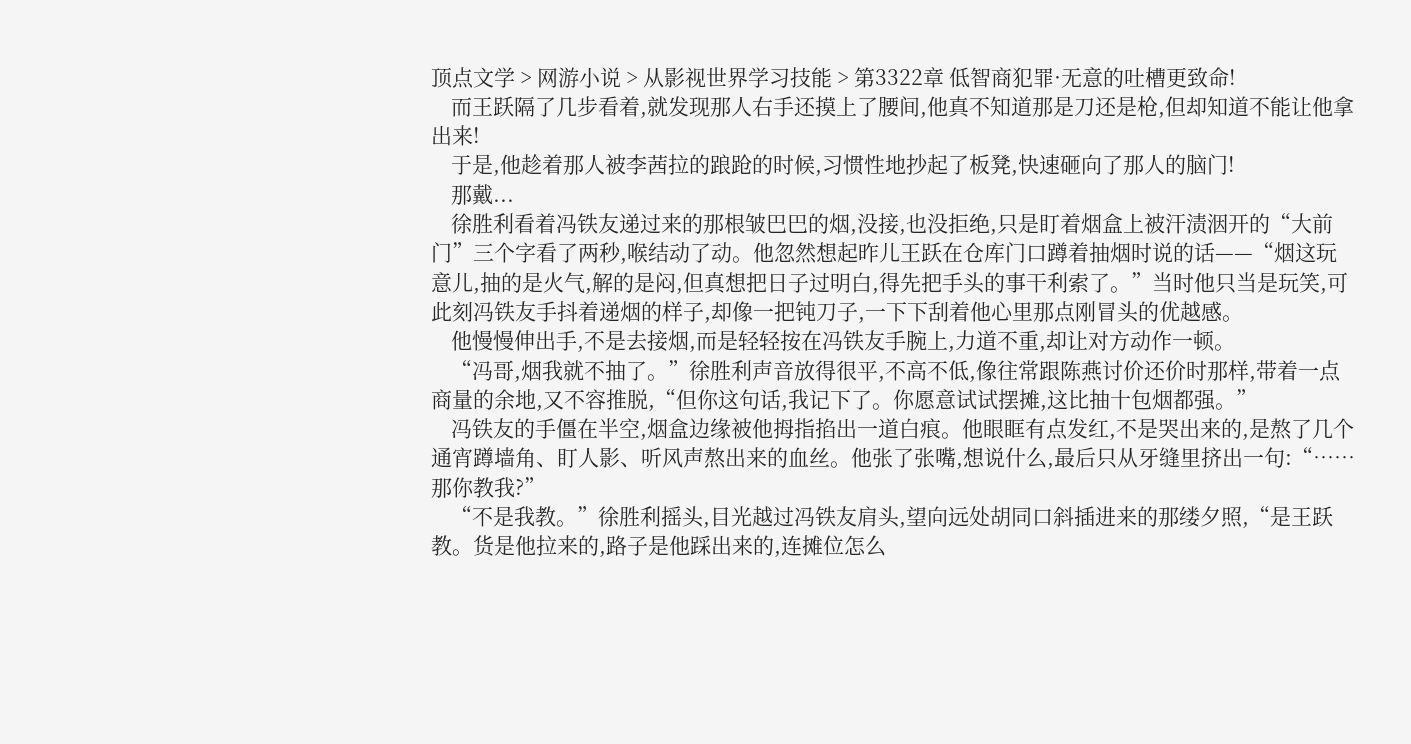顶点文学 > 网游小说 > 从影视世界学习技能 > 第3322章 低智商犯罪·无意的吐槽更致命!
    而王跃隔了几步看着,就发现那人右手还摸上了腰间,他真不知道那是刀还是枪,但却知道不能让他拿出来!
    于是,他趁着那人被李茜拉的踉跄的时候,习惯性地抄起了板凳,快速砸向了那人的脑门!
    那戴...
    徐胜利看着冯铁友递过来的那根皱巴巴的烟,没接,也没拒绝,只是盯着烟盒上被汗渍洇开的“大前门”三个字看了两秒,喉结动了动。他忽然想起昨儿王跃在仓库门口蹲着抽烟时说的话——“烟这玩意儿,抽的是火气,解的是闷,但真想把日子过明白,得先把手头的事干利索了。”当时他只当是玩笑,可此刻冯铁友手抖着递烟的样子,却像一把钝刀子,一下下刮着他心里那点刚冒头的优越感。
    他慢慢伸出手,不是去接烟,而是轻轻按在冯铁友手腕上,力道不重,却让对方动作一顿。
    “冯哥,烟我就不抽了。”徐胜利声音放得很平,不高不低,像往常跟陈燕讨价还价时那样,带着一点商量的余地,又不容推脱,“但你这句话,我记下了。你愿意试试摆摊,这比抽十包烟都强。”
    冯铁友的手僵在半空,烟盒边缘被他拇指掐出一道白痕。他眼眶有点发红,不是哭出来的,是熬了几个通宵蹲墙角、盯人影、听风声熬出来的血丝。他张了张嘴,想说什么,最后只从牙缝里挤出一句:“……那你教我?”
    “不是我教。”徐胜利摇头,目光越过冯铁友肩头,望向远处胡同口斜插进来的那缕夕照,“是王跃教。货是他拉来的,路子是他踩出来的,连摊位怎么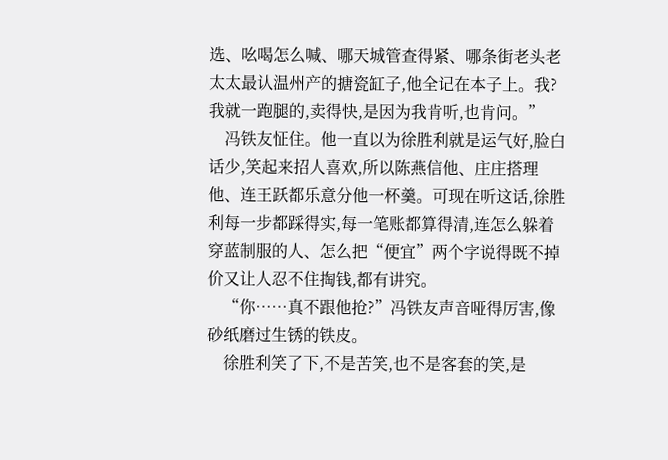选、吆喝怎么喊、哪天城管查得紧、哪条街老头老太太最认温州产的搪瓷缸子,他全记在本子上。我?我就一跑腿的,卖得快,是因为我肯听,也肯问。”
    冯铁友怔住。他一直以为徐胜利就是运气好,脸白话少,笑起来招人喜欢,所以陈燕信他、庄庄搭理他、连王跃都乐意分他一杯羹。可现在听这话,徐胜利每一步都踩得实,每一笔账都算得清,连怎么躲着穿蓝制服的人、怎么把“便宜”两个字说得既不掉价又让人忍不住掏钱,都有讲究。
    “你……真不跟他抢?”冯铁友声音哑得厉害,像砂纸磨过生锈的铁皮。
    徐胜利笑了下,不是苦笑,也不是客套的笑,是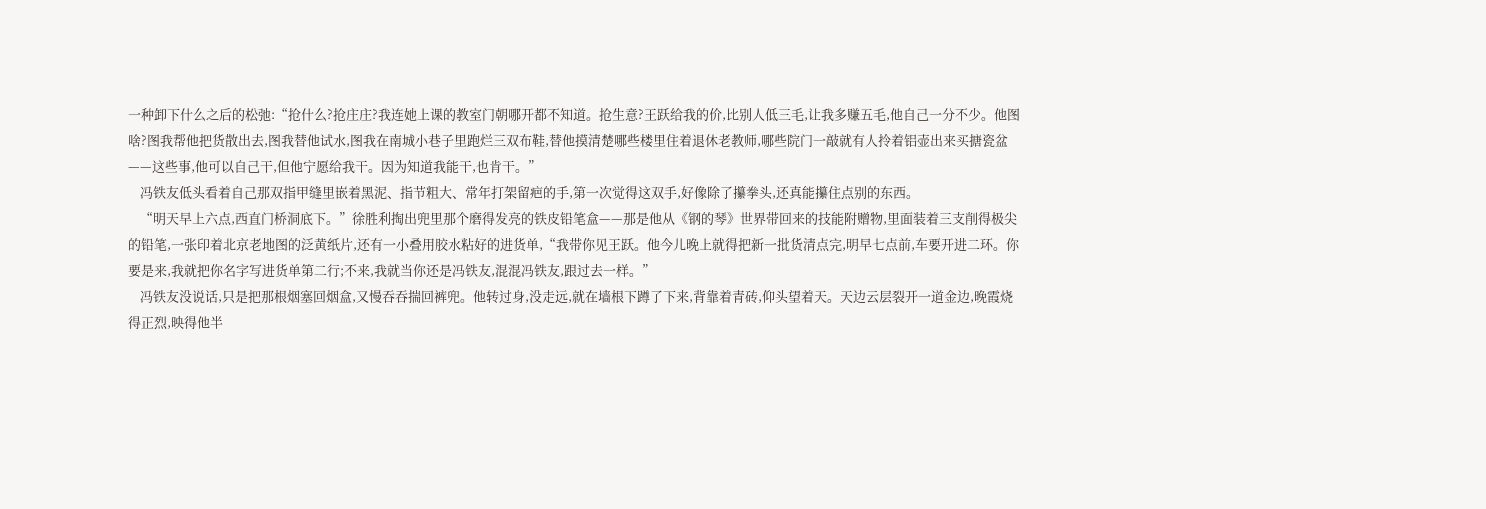一种卸下什么之后的松弛:“抢什么?抢庄庄?我连她上课的教室门朝哪开都不知道。抢生意?王跃给我的价,比别人低三毛,让我多赚五毛,他自己一分不少。他图啥?图我帮他把货散出去,图我替他试水,图我在南城小巷子里跑烂三双布鞋,替他摸清楚哪些楼里住着退休老教师,哪些院门一敲就有人拎着铝壶出来买搪瓷盆——这些事,他可以自己干,但他宁愿给我干。因为知道我能干,也肯干。”
    冯铁友低头看着自己那双指甲缝里嵌着黑泥、指节粗大、常年打架留疤的手,第一次觉得这双手,好像除了攥拳头,还真能攥住点别的东西。
    “明天早上六点,西直门桥洞底下。”徐胜利掏出兜里那个磨得发亮的铁皮铅笔盒——那是他从《钢的琴》世界带回来的技能附赠物,里面装着三支削得极尖的铅笔,一张印着北京老地图的泛黄纸片,还有一小叠用胶水粘好的进货单,“我带你见王跃。他今儿晚上就得把新一批货清点完,明早七点前,车要开进二环。你要是来,我就把你名字写进货单第二行;不来,我就当你还是冯铁友,混混冯铁友,跟过去一样。”
    冯铁友没说话,只是把那根烟塞回烟盒,又慢吞吞揣回裤兜。他转过身,没走远,就在墙根下蹲了下来,背靠着青砖,仰头望着天。天边云层裂开一道金边,晚霞烧得正烈,映得他半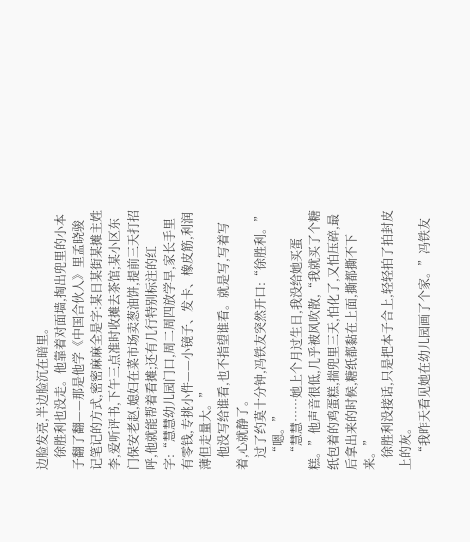边脸发亮,半边脸沉在暗里。
    徐胜利也没走。他靠着对面墙,掏出兜里的小本子翻了翻——那是他学《中国合伙人》里孟晓骏记笔记的方式,密密麻麻全是字:某日某街某摊主姓李,爱听评书,下午三点准时收摊去茶馆;某小区东门保安老赵,媳妇在菜市场卖葱油饼,提前三天打招呼,他就能帮着看摊;还有几行特别标注的红字:“慧慧幼儿园门口,周二周四放学早,家长手里有零钱,专挑小件——小镜子、发卡、橡皮筋,利润薄但走量大。”
    他没写给谁看,也不指望谁看。就是写,写着写着,心就静了。
    过了约莫十分钟,冯铁友突然开口:“徐胜利。”
    “嗯。”
    “慧慧……她上个月过生日,我没给她买蛋糕。”他声音很低,几乎被风吹散,“我就买了个糖纸包着的鸡蛋糕,揣兜里三天,怕化了,又怕压碎,最后拿出来的时候,糖纸都黏在上面,撕都撕不下来。”
    徐胜利没接话,只是把本子合上,轻轻拍了拍封皮上的灰。
    “我昨天看见她在幼儿园画了个家。”冯铁友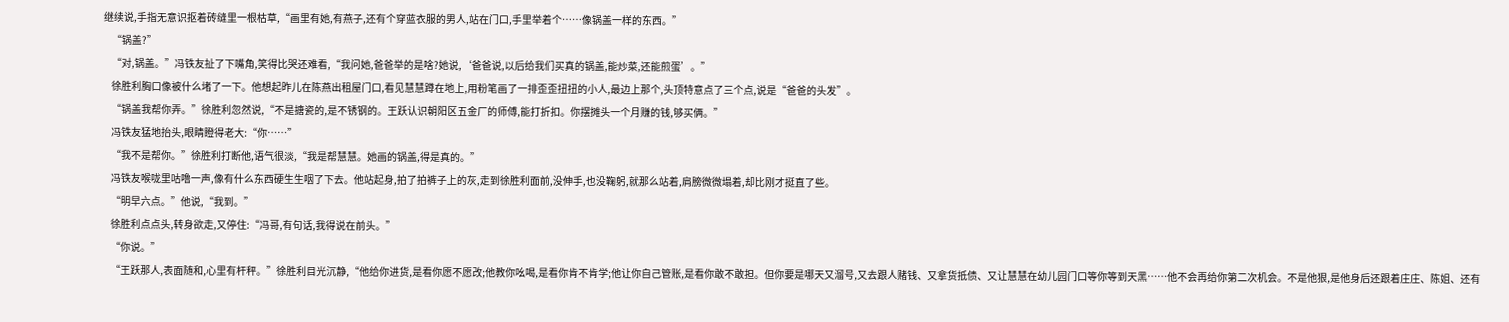继续说,手指无意识抠着砖缝里一根枯草,“画里有她,有燕子,还有个穿蓝衣服的男人,站在门口,手里举着个……像锅盖一样的东西。”
    “锅盖?”
    “对,锅盖。”冯铁友扯了下嘴角,笑得比哭还难看,“我问她,爸爸举的是啥?她说,‘爸爸说,以后给我们买真的锅盖,能炒菜,还能煎蛋’。”
    徐胜利胸口像被什么堵了一下。他想起昨儿在陈燕出租屋门口,看见慧慧蹲在地上,用粉笔画了一排歪歪扭扭的小人,最边上那个,头顶特意点了三个点,说是“爸爸的头发”。
    “锅盖我帮你弄。”徐胜利忽然说,“不是搪瓷的,是不锈钢的。王跃认识朝阳区五金厂的师傅,能打折扣。你摆摊头一个月赚的钱,够买俩。”
    冯铁友猛地抬头,眼睛瞪得老大:“你……”
    “我不是帮你。”徐胜利打断他,语气很淡,“我是帮慧慧。她画的锅盖,得是真的。”
    冯铁友喉咙里咕噜一声,像有什么东西硬生生咽了下去。他站起身,拍了拍裤子上的灰,走到徐胜利面前,没伸手,也没鞠躬,就那么站着,肩膀微微塌着,却比刚才挺直了些。
    “明早六点。”他说,“我到。”
    徐胜利点点头,转身欲走,又停住:“冯哥,有句话,我得说在前头。”
    “你说。”
    “王跃那人,表面随和,心里有杆秤。”徐胜利目光沉静,“他给你进货,是看你愿不愿改;他教你吆喝,是看你肯不肯学;他让你自己管账,是看你敢不敢担。但你要是哪天又溜号,又去跟人赌钱、又拿货抵债、又让慧慧在幼儿园门口等你等到天黑……他不会再给你第二次机会。不是他狠,是他身后还跟着庄庄、陈姐、还有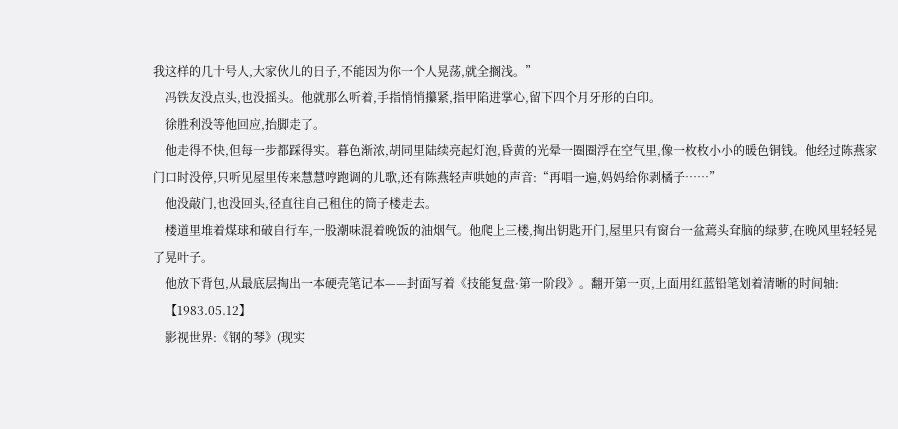我这样的几十号人,大家伙儿的日子,不能因为你一个人晃荡,就全搁浅。”
    冯铁友没点头,也没摇头。他就那么听着,手指悄悄攥紧,指甲陷进掌心,留下四个月牙形的白印。
    徐胜利没等他回应,抬脚走了。
    他走得不快,但每一步都踩得实。暮色渐浓,胡同里陆续亮起灯泡,昏黄的光晕一圈圈浮在空气里,像一枚枚小小的暖色铜钱。他经过陈燕家门口时没停,只听见屋里传来慧慧哼跑调的儿歌,还有陈燕轻声哄她的声音:“再唱一遍,妈妈给你剥橘子……”
    他没敲门,也没回头,径直往自己租住的筒子楼走去。
    楼道里堆着煤球和破自行车,一股潮味混着晚饭的油烟气。他爬上三楼,掏出钥匙开门,屋里只有窗台一盆蔫头耷脑的绿萝,在晚风里轻轻晃了晃叶子。
    他放下背包,从最底层掏出一本硬壳笔记本——封面写着《技能复盘·第一阶段》。翻开第一页,上面用红蓝铅笔划着清晰的时间轴:
    【1983.05.12】
    影视世界:《钢的琴》(现实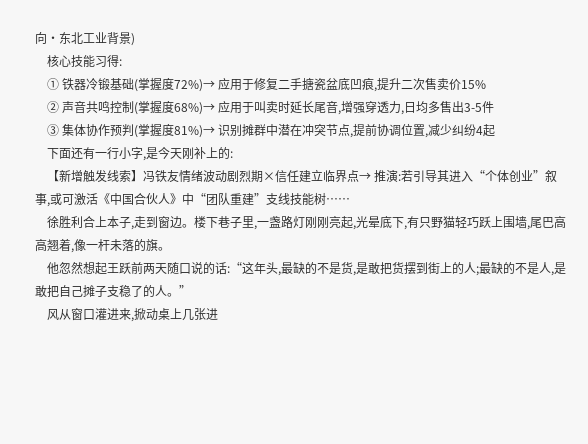向·东北工业背景)
    核心技能习得:
    ① 铁器冷锻基础(掌握度72%)→ 应用于修复二手搪瓷盆底凹痕,提升二次售卖价15%
    ② 声音共鸣控制(掌握度68%)→ 应用于叫卖时延长尾音,增强穿透力,日均多售出3-5件
    ③ 集体协作预判(掌握度81%)→ 识别摊群中潜在冲突节点,提前协调位置,减少纠纷4起
    下面还有一行小字,是今天刚补上的:
    【新增触发线索】冯铁友情绪波动剧烈期×信任建立临界点→ 推演:若引导其进入“个体创业”叙事,或可激活《中国合伙人》中“团队重建”支线技能树……
    徐胜利合上本子,走到窗边。楼下巷子里,一盏路灯刚刚亮起,光晕底下,有只野猫轻巧跃上围墙,尾巴高高翘着,像一杆未落的旗。
    他忽然想起王跃前两天随口说的话:“这年头,最缺的不是货,是敢把货摆到街上的人;最缺的不是人,是敢把自己摊子支稳了的人。”
    风从窗口灌进来,掀动桌上几张进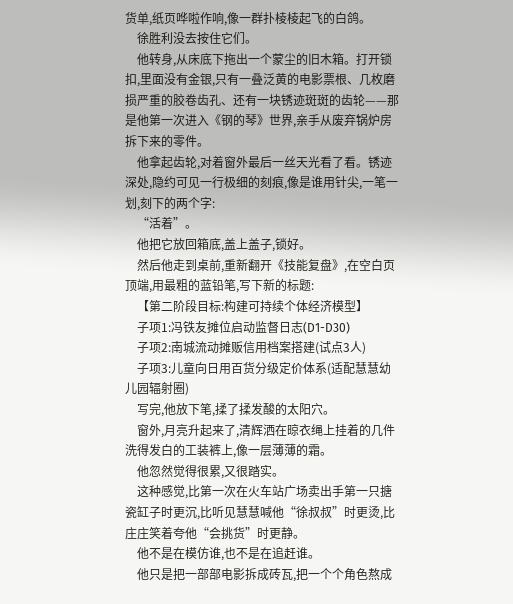货单,纸页哗啦作响,像一群扑棱棱起飞的白鸽。
    徐胜利没去按住它们。
    他转身,从床底下拖出一个蒙尘的旧木箱。打开锁扣,里面没有金银,只有一叠泛黄的电影票根、几枚磨损严重的胶卷齿孔、还有一块锈迹斑斑的齿轮——那是他第一次进入《钢的琴》世界,亲手从废弃锅炉房拆下来的零件。
    他拿起齿轮,对着窗外最后一丝天光看了看。锈迹深处,隐约可见一行极细的刻痕,像是谁用针尖,一笔一划,刻下的两个字:
    “活着”。
    他把它放回箱底,盖上盖子,锁好。
    然后他走到桌前,重新翻开《技能复盘》,在空白页顶端,用最粗的蓝铅笔,写下新的标题:
    【第二阶段目标:构建可持续个体经济模型】
    子项1:冯铁友摊位启动监督日志(D1-D30)
    子项2:南城流动摊贩信用档案搭建(试点3人)
    子项3:儿童向日用百货分级定价体系(适配慧慧幼儿园辐射圈)
    写完,他放下笔,揉了揉发酸的太阳穴。
    窗外,月亮升起来了,清辉洒在晾衣绳上挂着的几件洗得发白的工装裤上,像一层薄薄的霜。
    他忽然觉得很累,又很踏实。
    这种感觉,比第一次在火车站广场卖出手第一只搪瓷缸子时更沉,比听见慧慧喊他“徐叔叔”时更烫,比庄庄笑着夸他“会挑货”时更静。
    他不是在模仿谁,也不是在追赶谁。
    他只是把一部部电影拆成砖瓦,把一个个角色熬成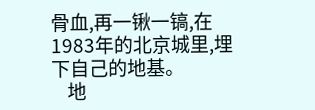骨血,再一锹一镐,在1983年的北京城里,埋下自己的地基。
    地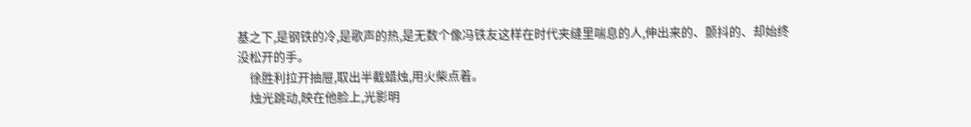基之下,是钢铁的冷,是歌声的热,是无数个像冯铁友这样在时代夹缝里喘息的人,伸出来的、颤抖的、却始终没松开的手。
    徐胜利拉开抽屉,取出半截蜡烛,用火柴点着。
    烛光跳动,映在他脸上,光影明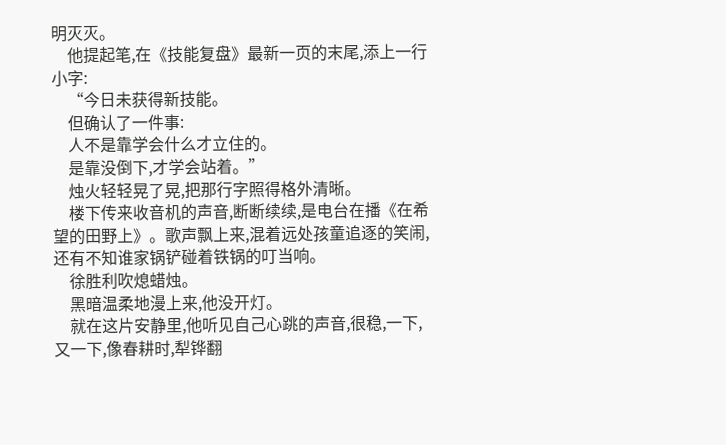明灭灭。
    他提起笔,在《技能复盘》最新一页的末尾,添上一行小字:
    “今日未获得新技能。
    但确认了一件事:
    人不是靠学会什么才立住的。
    是靠没倒下,才学会站着。”
    烛火轻轻晃了晃,把那行字照得格外清晰。
    楼下传来收音机的声音,断断续续,是电台在播《在希望的田野上》。歌声飘上来,混着远处孩童追逐的笑闹,还有不知谁家锅铲碰着铁锅的叮当响。
    徐胜利吹熄蜡烛。
    黑暗温柔地漫上来,他没开灯。
    就在这片安静里,他听见自己心跳的声音,很稳,一下,又一下,像春耕时,犁铧翻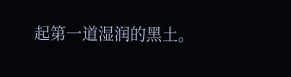起第一道湿润的黑土。